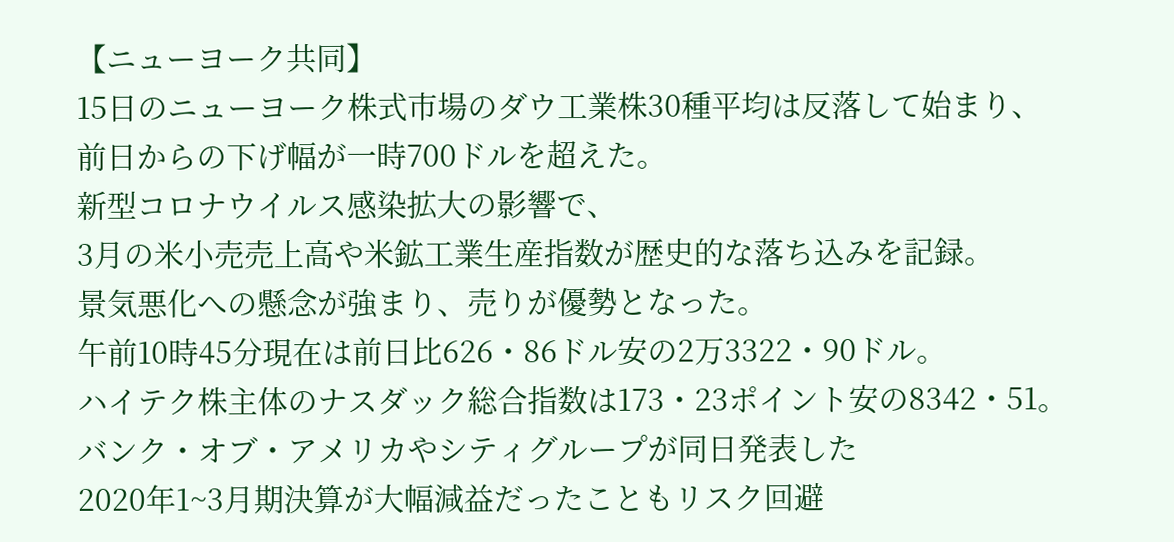【ニューヨーク共同】
15日のニューヨーク株式市場のダウ工業株30種平均は反落して始まり、
前日からの下げ幅が一時700ドルを超えた。
新型コロナウイルス感染拡大の影響で、
3月の米小売売上高や米鉱工業生産指数が歴史的な落ち込みを記録。
景気悪化への懸念が強まり、売りが優勢となった。
午前10時45分現在は前日比626・86ドル安の2万3322・90ドル。
ハイテク株主体のナスダック総合指数は173・23ポイント安の8342・51。
バンク・オブ・アメリカやシティグループが同日発表した
2020年1~3月期決算が大幅減益だったこともリスク回避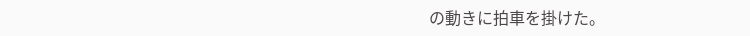の動きに拍車を掛けた。